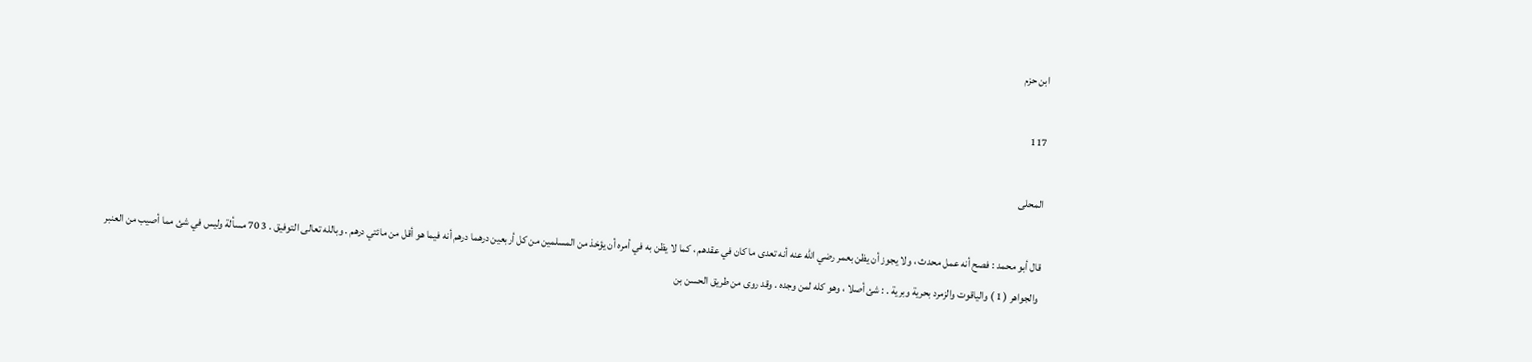ابن حزم

117

المحلى

قال أبو محمد : فصح أنه عمل محدث ، ولا يجوز أن يظن بعمر رضي الله عنه أنه تعدى ما كان في عقدهم ، كما لا يظن به في أمره أن يؤخذ من المسلمين من كل أربعين درهما درهم أنه فيما هو أقل من مائتي درهم . وبالله تعالى التوفيق . 3 70 مسألة وليس في شئ مما أصيب من العنبر والجواهر ( 1 ) والياقوت والزمرد بحرية وبرية . : شئ أصلا ، وهو كله لمن وجده . وقد روى من طريق الحسن بن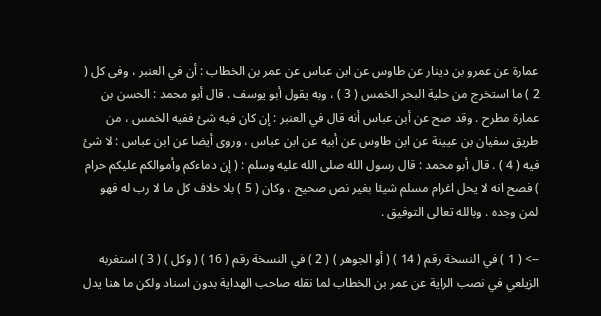عمارة عن عمرو بن دينار عن طاوس عن ابن عباس عن عمر بن الخطاب : أن في العنبر ، وفى كل ( 2 ) ما استخرج من حلية البحر الخمس ( 3 ) ، وبه يقول أبو يوسف . قال أبو محمد : الحسن بن عمارة مطرح . وقد صح عن أبن عباس أنه قال في العنبر : إن كان فيه شئ ففيه الخمس ، من طريق سفيان بن عيينة عن ابن طاوس عن أبيه عن ابن عباس ، وروى أيضا عن ابن عباس : لا شئ فيه ( 4 ) . قال أبو محمد : قال رسول الله صلى الله عليه وسلم : ( إن دماءكم وأموالكم عليكم حرام ) فصح انه لا يحل اغرام مسلم شيئا بغير نص صحيح ، وكان ( 5 ) بلا خلاف كل ما لا رب له فهو لمن وجده . وبالله تعالى التوفيق .

--> ( 1 ) في النسخة رقم ( 14 ) ( أو الجوهر ) ( 2 ) في النسخة رقم ( 16 ) ( وكل ) ( 3 ) استغربه الزيلعي في نصب الراية عن عمر بن الخطاب لما نقله صاحب الهداية بدون اسناد ولكن ما هنا يدل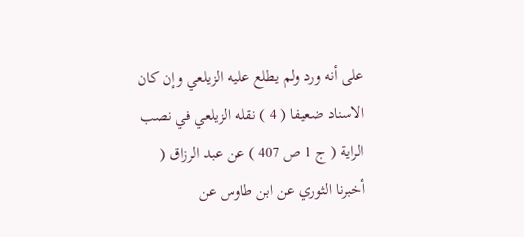على أنه ورد ولم يطلع عليه الزيلعي وإن كان الاسناد ضعيفا ( 4 ) نقله الزيلعي في نصب الراية ( ج 1 ص 407 ) عن عبد الرزاق ( أخبرنا الثوري عن ابن طاوس عن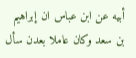أبيه عن ابن عباس ان إبراهيم بن سعد وكان عاملا بعدن سأل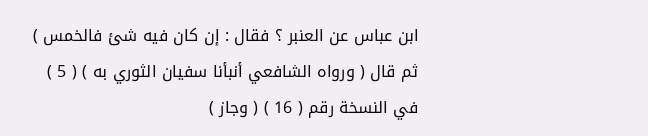ابن عباس عن العنبر ؟ فقال : إن كان فيه شئ فالخمس ) ثم قال ( ورواه الشافعي أنبأنا سفيان الثوري به ) ( 5 ) في النسخة رقم ( 16 ) ( وجاز )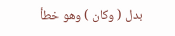بدل ( وكان ) وهو خطأ